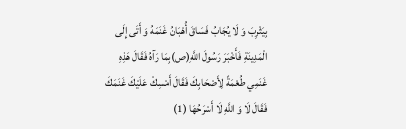بِيَثْرِبَ وَ لَا يُجَابُ فَسَاقَ أُهْبَانُ غَنَمَهُ وَ أَتَى إِلَى الْمَدِينَةِ فَأَخْبَرَ رَسُولَ اللَّهِ(ص)بِمَا رَآهُ فَقَالَ هَذِهِ غَنَمِي طُعْمَةً لِأَصْحَابِكَ فَقَالَ أَمْسِكْ عَلَيْكَ غَنَمَكَ فَقَالَ لَا وَ اللَّهِ لَا أَسْرَحُهَا (1)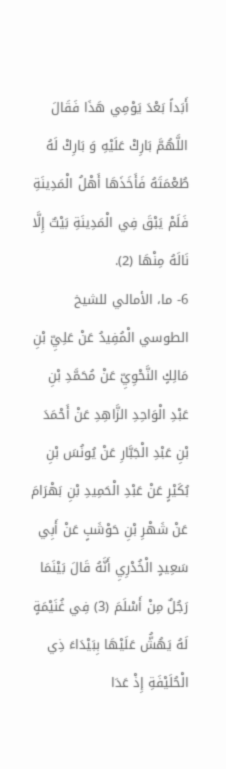أَبَداً بَعْدَ يَوْمِي هَذَا فَقَالَ اللَّهُمَّ بَارِكْ عَلَيْهِ وَ بَارِكْ لَهُ طُعْمَتَهُ فَأَخَذَهَا أَهْلُ الْمَدِينَةِ فَلَمْ يَبْقَ فِي الْمَدِينَةِ بَيْتٌ إِلَّا نَالَهُ مِنْهَا (2).
6- ما، الأمالي للشيخ الطوسي الْمُفِيدُ عَنْ عَلِيِّ بْنِ مَالِكٍ النَّحْوِيِّ عَنْ مُحَمَّدِ بْنِ عَبْدِ الْوَاحِدِ الزَّاهِدِ عَنْ أَحْمَدَ بْنِ عَبْدِ الْجَبَّارِ عَنْ يُونُسَ بْنِ بُكَيْرٍ عَنْ عَبْدِ الْحَمِيدِ بْنِ بَهْرَامَ عَنْ شَهْرِ بْنِ حَوْشَبٍ عَنْ أَبِي سَعِيدٍ الْخُدْرِيِ أَنَّهُ قَالَ بَيْنَمَا رَجُلٌ مِنْ أَسْلَمَ (3) فِي غُنَيْمَةٍ لَهُ يَهُشُّ عَلَيْهَا بِبَيْدَاءَ ذِي الْحُلَيْفَةِ إِذْ عَدَا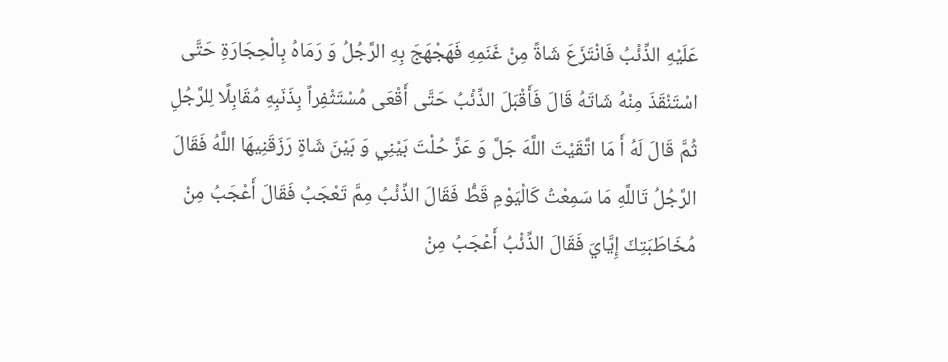عَلَيْهِ الذِّئْبُ فَانْتَزَعَ شَاةً مِنْ غَنَمِهِ فَهَجْهَجَ بِهِ الرَّجُلُ وَ رَمَاهُ بِالْحِجَارَةِ حَتَّى اسْتَنْقَذَ مِنْهُ شَاتَهُ قَالَ فَأَقْبَلَ الذِّئْبُ حَتَّى أَقْعَى مُسْتَثْفِراً بِذَنَبِهِ مُقَابِلًا لِلرَّجُلِ ثُمَّ قَالَ لَهُ أَ مَا اتَّقَيْتَ اللَّهَ جَلَّ وَ عَزَّ حُلْتَ بَيْنِي وَ بَيْنَ شَاةٍ رَزَقَنِيهَا اللَّهُ فَقَالَ الرَّجُلُ تَاللَّهِ مَا سَمِعْتُ كَالْيَوْمِ قَطُّ فَقَالَ الذِّئْبُ مِمَّ تَعْجَبُ فَقَالَ أَعْجَبُ مِنْ مُخَاطَبَتِكَ إِيَّايَ فَقَالَ الذِّئْبُ أَعْجَبُ مِنْ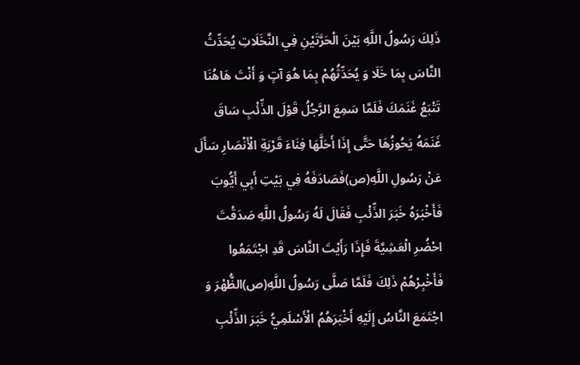ذَلِكَ رَسُولُ اللَّهِ بَيْنَ الْحَرَّتَيْنِ فِي النَّخَلَاتِ يُحَدِّثُ النَّاسَ بِمَا خَلَا وَ يُحَدِّثُهُمْ بِمَا هُوَ آتٍ وَ أَنْتَ هَاهُنَا تَتْبَعُ غَنَمَكَ فَلَمَّا سَمِعَ الرَّجُلُ قَوْلَ الذِّئْبِ سَاقَ غَنَمَهُ يَحُوزُهَا حَتَّى إِذَا أَحَلَّهَا فِنَاءَ قَرْيَةِ الْأَنْصَارِ سَأَلَ عَنْ رَسُولِ اللَّهِ(ص)فَصَادَفَهُ فِي بَيْتِ أَبِي أَيُّوبَ فَأَخْبَرَهُ خَبَرَ الذِّئْبِ فَقَالَ لَهُ رَسُولُ اللَّهِ صَدَقْتَ احْضُرِ الْعَشِيَّةَ فَإِذَا رَأَيْتَ النَّاسَ قَدِ اجْتَمَعُوا فَأَخْبِرْهُمْ ذَلِكَ فَلَمَّا صَلَّى رَسُولُ اللَّهِ(ص)الظُّهْرَ وَ اجْتَمَعَ النَّاسُ إِلَيْهِ أَخْبَرَهُمُ الْأَسْلَمِيُّ خَبَرَ الذِّئْبِ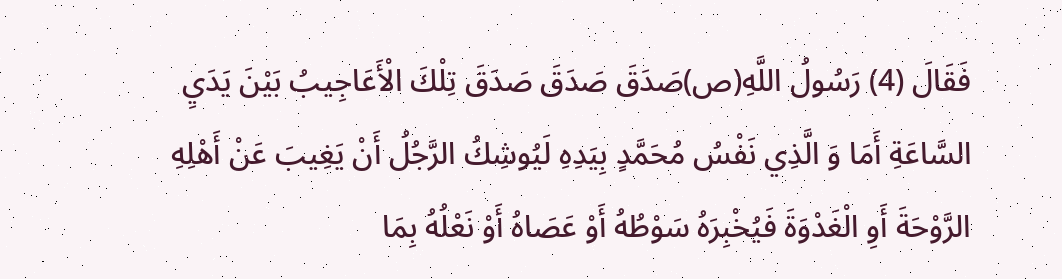فَقَالَ (4) رَسُولُ اللَّهِ(ص)صَدَقَ صَدَقَ صَدَقَ تِلْكَ الْأَعَاجِيبُ بَيْنَ يَدَيِ السَّاعَةِ أَمَا وَ الَّذِي نَفْسُ مُحَمَّدٍ بِيَدِهِ لَيُوشِكُ الرَّجُلُ أَنْ يَغِيبَ عَنْ أَهْلِهِ الرَّوْحَةَ أَوِ الْغَدْوَةَ فَيُخْبِرَهُ سَوْطُهُ أَوْ عَصَاهُ أَوْ نَعْلُهُ بِمَا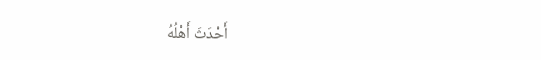أَحْدَثَ أَهْلُهُ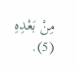مِنْ بَعْدِهِ (5).